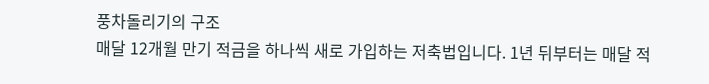풍차돌리기의 구조
매달 12개월 만기 적금을 하나씩 새로 가입하는 저축법입니다. 1년 뒤부터는 매달 적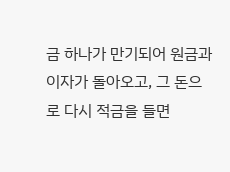금 하나가 만기되어 원금과 이자가 돌아오고, 그 돈으로 다시 적금을 들면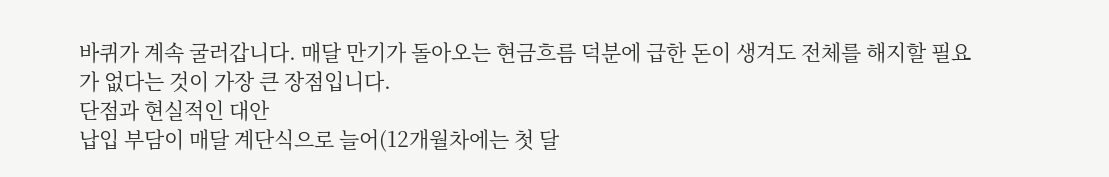바퀴가 계속 굴러갑니다. 매달 만기가 돌아오는 현금흐름 덕분에 급한 돈이 생겨도 전체를 해지할 필요가 없다는 것이 가장 큰 장점입니다.
단점과 현실적인 대안
납입 부담이 매달 계단식으로 늘어(12개월차에는 첫 달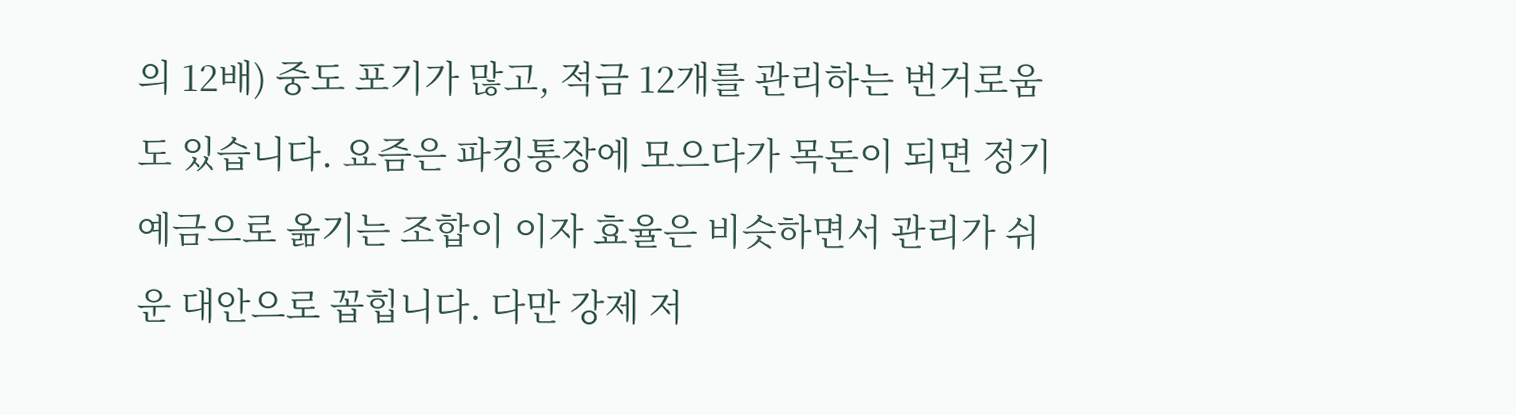의 12배) 중도 포기가 많고, 적금 12개를 관리하는 번거로움도 있습니다. 요즘은 파킹통장에 모으다가 목돈이 되면 정기예금으로 옮기는 조합이 이자 효율은 비슷하면서 관리가 쉬운 대안으로 꼽힙니다. 다만 강제 저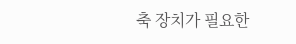축 장치가 필요한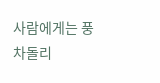사람에게는 풍차돌리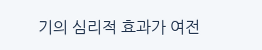기의 심리적 효과가 여전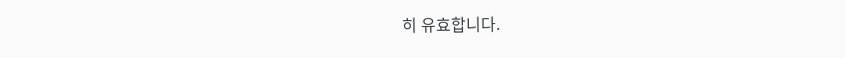히 유효합니다.